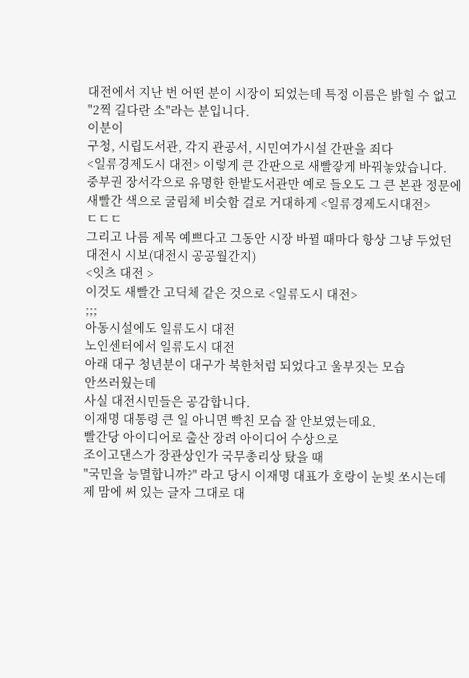대전에서 지난 번 어떤 분이 시장이 되었는데 특정 이름은 밝힐 수 없고
"2찍 길다란 소"라는 분입니다.
이분이
구청, 시립도서관, 각지 관공서, 시민여가시설 간판을 죄다
<일류경제도시 대전> 이렇게 큰 간판으로 새빨갛게 바꿔놓았습니다.
중부권 장서각으로 유명한 한밭도서관만 예로 들오도 그 큰 본관 정문에
새빨간 색으로 굴림체 비슷함 걸로 거대하게 <일류경제도시대전>
ㄷㄷㄷ
그리고 나름 제목 예쁘다고 그동안 시장 바뀔 때마다 항상 그냥 두었던
대전시 시보(대전시 공공월간지)
<잇츠 대전 >
이것도 새빨간 고딕체 같은 것으로 <일류도시 대전>
;;;
아동시설에도 일류도시 대전
노인센터에서 일류도시 대전
아래 대구 청년분이 대구가 북한처럼 되었다고 울부짓는 모습
안쓰러웠는데
사실 대전시민들은 공감합니다.
이재명 대통령 큰 일 아니면 빡친 모습 잘 안보였는데요.
빨간당 아이디어로 출산 장려 아이디어 수상으로
조이고댄스가 장관상인가 국무총리상 탔을 때
"국민을 능멸합니까?" 라고 당시 이재명 대표가 호랑이 눈빛 쏘시는데
제 맘에 써 있는 글자 그대로 대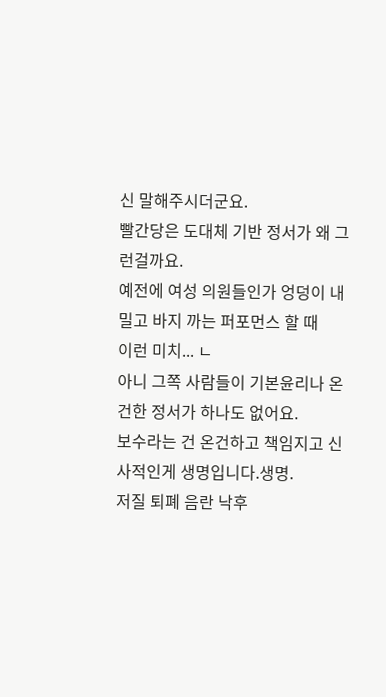신 말해주시더군요.
빨간당은 도대체 기반 정서가 왜 그런걸까요.
예전에 여성 의원들인가 엉덩이 내밀고 바지 까는 퍼포먼스 할 때
이런 미치... ㄴ
아니 그쪽 사람들이 기본윤리나 온건한 정서가 하나도 없어요.
보수라는 건 온건하고 책임지고 신사적인게 생명입니다.생명.
저질 퇴폐 음란 낙후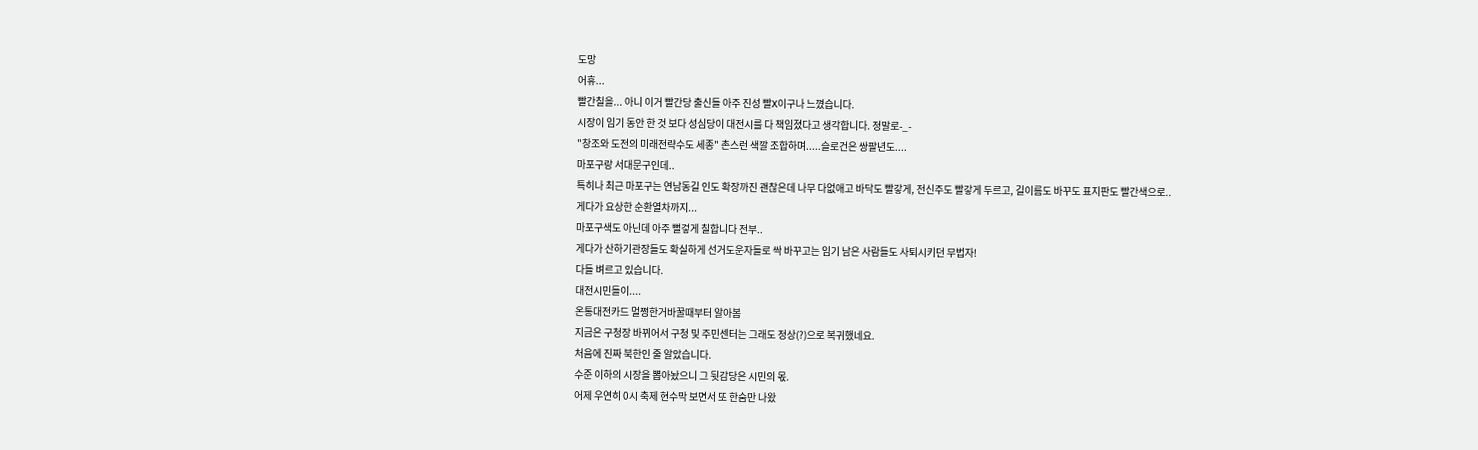도망
어휴...
빨간칠을... 아니 이거 빨간당 출신들 아주 진성 빨X이구나 느꼈습니다.
시장이 임기 동안 한 것 보다 성심당이 대전시를 다 책임졌다고 생각합니다. 정말로-_-
"창조와 도전의 미래전략수도 세종" 촌스런 색깔 조합하며.....슬로건은 쌍팔년도....
마포구랑 서대문구인데..
특히나 최근 마포구는 연남동길 인도 확장까진 괜찮은데 나무 다없애고 바닥도 빨갛게, 전신주도 빨갛게 두르고, 길이름도 바꾸도 표지판도 빨간색으로..
게다가 요상한 순환열차까지...
마포구색도 아닌데 아주 뻘겋게 칠합니다 전부..
게다가 산하기관장들도 확실하게 선거도운자들로 싹 바꾸고는 임기 남은 사람들도 사퇴시키던 무법자!
다들 벼르고 있습니다.
대전시민들이....
온통대전카드 멀쩡한거바꿀때부터 알아봄
지금은 구청장 바뀌어서 구청 및 주민센터는 그래도 정상(?)으로 복귀했네요.
처음에 진짜 북한인 줄 알았습니다.
수준 이하의 시장을 뽑아놨으니 그 뒷감당은 시민의 몫.
어제 우연히 0시 축제 현수막 보면서 또 한숨만 나왔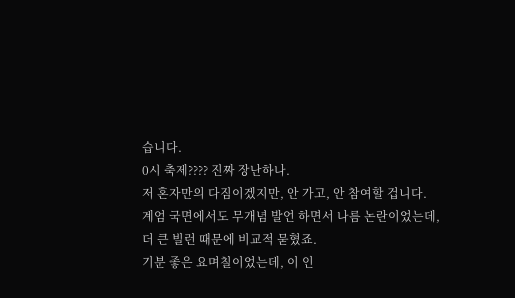습니다.
0시 축제???? 진짜 장난하나.
저 혼자만의 다짐이겠지만, 안 가고, 안 참여할 겁니다.
계엄 국면에서도 무개념 발언 하면서 나름 논란이었는데, 더 큰 빌런 때문에 비교적 묻혔죠.
기분 좋은 요며칠이었는데, 이 인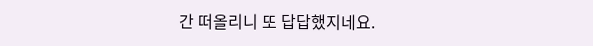간 떠올리니 또 답답했지네요.